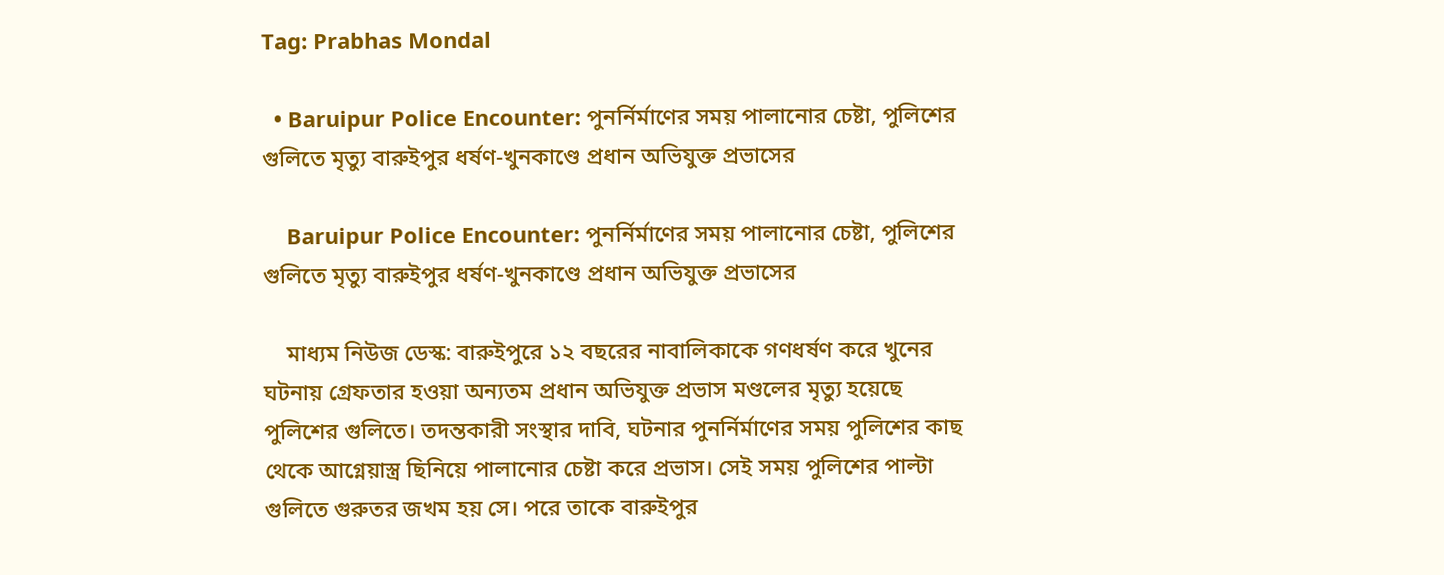Tag: Prabhas Mondal

  • Baruipur Police Encounter: পুনর্নির্মাণের সময় পালানোর চেষ্টা, পুলিশের গুলিতে মৃত্যু বারুইপুর ধর্ষণ-খুনকাণ্ডে প্রধান অভিযুক্ত প্রভাসের

    Baruipur Police Encounter: পুনর্নির্মাণের সময় পালানোর চেষ্টা, পুলিশের গুলিতে মৃত্যু বারুইপুর ধর্ষণ-খুনকাণ্ডে প্রধান অভিযুক্ত প্রভাসের

    মাধ্যম নিউজ ডেস্ক: বারুইপুরে ১২ বছরের নাবালিকাকে গণধর্ষণ করে খুনের ঘটনায় গ্রেফতার হওয়া অন্যতম প্রধান অভিযুক্ত প্রভাস মণ্ডলের মৃত্যু হয়েছে পুলিশের গুলিতে। তদন্তকারী সংস্থার দাবি, ঘটনার পুনর্নির্মাণের সময় পুলিশের কাছ থেকে আগ্নেয়াস্ত্র ছিনিয়ে পালানোর চেষ্টা করে প্রভাস। সেই সময় পুলিশের পাল্টা গুলিতে গুরুতর জখম হয় সে। পরে তাকে বারুইপুর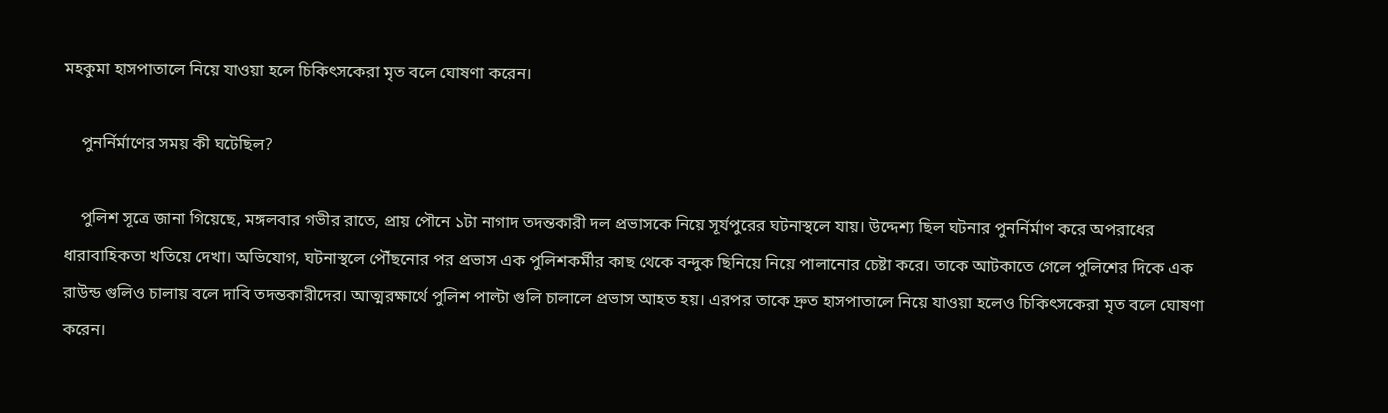মহকুমা হাসপাতালে নিয়ে যাওয়া হলে চিকিৎসকেরা মৃত বলে ঘোষণা করেন।

    পুনর্নির্মাণের সময় কী ঘটেছিল?

    পুলিশ সূত্রে জানা গিয়েছে, মঙ্গলবার গভীর রাতে, প্রায় পৌনে ১টা নাগাদ তদন্তকারী দল প্রভাসকে নিয়ে সূর্যপুরের ঘটনাস্থলে যায়। উদ্দেশ্য ছিল ঘটনার পুনর্নির্মাণ করে অপরাধের ধারাবাহিকতা খতিয়ে দেখা। অভিযোগ, ঘটনাস্থলে পৌঁছনোর পর প্রভাস এক পুলিশকর্মীর কাছ থেকে বন্দুক ছিনিয়ে নিয়ে পালানোর চেষ্টা করে। তাকে আটকাতে গেলে পুলিশের দিকে এক রাউন্ড গুলিও চালায় বলে দাবি তদন্তকারীদের। আত্মরক্ষার্থে পুলিশ পাল্টা গুলি চালালে প্রভাস আহত হয়। এরপর তাকে দ্রুত হাসপাতালে নিয়ে যাওয়া হলেও চিকিৎসকেরা মৃত বলে ঘোষণা করেন।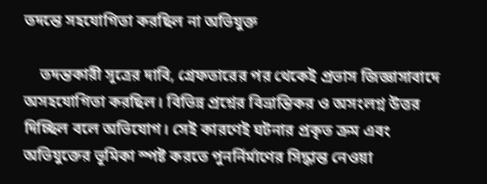তদন্তে সহযোগিতা করছিল না অভিযুক্ত

    তদন্তকারী সূত্রের দাবি, গ্রেফতারের পর থেকেই প্রভাস জিজ্ঞাসাবাদে অসহযোগিতা করছিল। বিভিন্ন প্রশ্নের বিভ্রান্তিকর ও অসংলগ্ন উত্তর দিচ্ছিল বলে অভিযোগ। সেই কারণেই ঘটনার প্রকৃত ক্রম এবং অভিযুক্তের ভূমিকা স্পষ্ট করতে পুনর্নির্মাণের সিদ্ধান্ত নেওয়া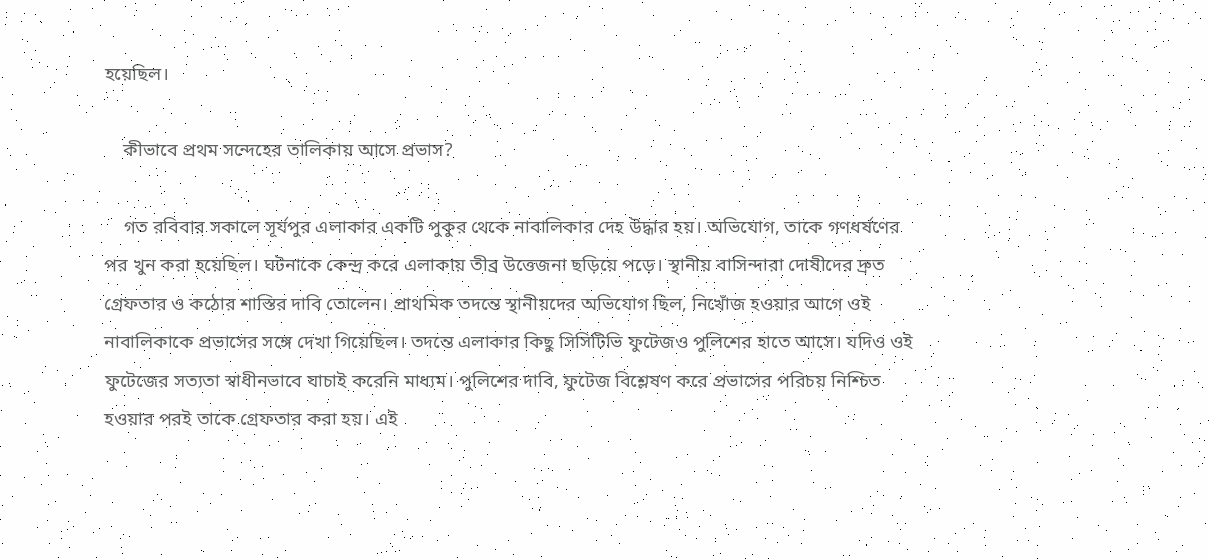হয়েছিল।

    কীভাবে প্রথম সন্দেহের তালিকায় আসে প্রভাস?

    গত রবিবার সকালে সূর্যপুর এলাকার একটি পুকুর থেকে নাবালিকার দেহ উদ্ধার হয়। অভিযোগ, তাকে গণধর্ষণের পর খুন করা হয়েছিল। ঘটনাকে কেন্দ্র করে এলাকায় তীব্র উত্তেজনা ছড়িয়ে পড়ে। স্থানীয় বাসিন্দারা দোষীদের দ্রুত গ্রেফতার ও কঠোর শাস্তির দাবি তোলেন। প্রাথমিক তদন্তে স্থানীয়দের অভিযোগ ছিল, নিখোঁজ হওয়ার আগে ওই নাবালিকাকে প্রভাসের সঙ্গে দেখা গিয়েছিল। তদন্তে এলাকার কিছু সিসিটিভি ফুটেজও পুলিশের হাতে আসে। যদিও ওই ফুটেজের সত্যতা স্বাধীনভাবে যাচাই করেনি মাধ্যম। পুলিশের দাবি, ফুটেজ বিশ্লেষণ করে প্রভাসের পরিচয় নিশ্চিত হওয়ার পরই তাকে গ্রেফতার করা হয়। এই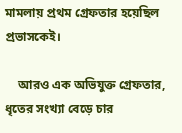মামলায় প্রথম গ্রেফতার হয়েছিল প্রভাসকেই।

    আরও এক অভিযুক্ত গ্রেফতার, ধৃতের সংখ্যা বেড়ে চার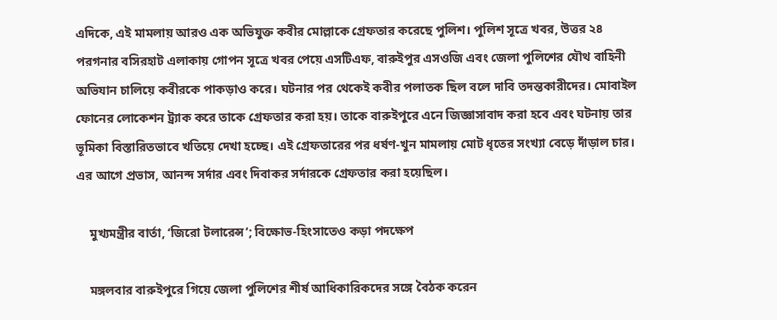এদিকে, এই মামলায় আরও এক অভিযুক্ত কবীর মোল্লাকে গ্রেফতার করেছে পুলিশ। পুলিশ সূত্রে খবর, উত্তর ২৪ পরগনার বসিরহাট এলাকায় গোপন সূত্রে খবর পেয়ে এসটিএফ, বারুইপুর এসওজি এবং জেলা পুলিশের যৌথ বাহিনী অভিযান চালিয়ে কবীরকে পাকড়াও করে। ঘটনার পর থেকেই কবীর পলাতক ছিল বলে দাবি তদন্তকারীদের। মোবাইল ফোনের লোকেশন ট্র্যাক করে তাকে গ্রেফতার করা হয়। তাকে বারুইপুরে এনে জিজ্ঞাসাবাদ করা হবে এবং ঘটনায় তার ভূমিকা বিস্তারিতভাবে খতিয়ে দেখা হচ্ছে। এই গ্রেফতারের পর ধর্ষণ-খুন মামলায় মোট ধৃতের সংখ্যা বেড়ে দাঁড়াল চার। এর আগে প্রভাস, আনন্দ সর্দার এবং দিবাকর সর্দারকে গ্রেফতার করা হয়েছিল।

    মুখ্যমন্ত্রীর বার্তা, ‘জিরো টলারেন্স’; বিক্ষোভ-হিংসাতেও কড়া পদক্ষেপ

    মঙ্গলবার বারুইপুরে গিয়ে জেলা পুলিশের শীর্ষ আধিকারিকদের সঙ্গে বৈঠক করেন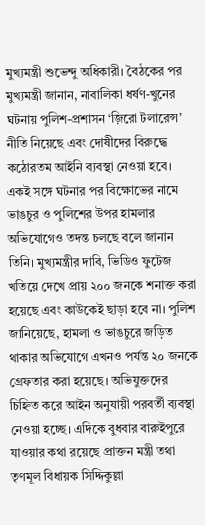মুখ্যমন্ত্রী শুভেন্দু অধিকারী। বৈঠকের পর মুখ্যমন্ত্রী জানান, নাবালিকা ধর্ষণ-খুনের ঘটনায় পুলিশ-প্রশাসন ‘জ়িরো টলারেন্স’ নীতি নিয়েছে এবং দোষীদের বিরুদ্ধে কঠোরতম আইনি ব্যবস্থা নেওয়া হবে। একই সঙ্গে ঘটনার পর বিক্ষোভের নামে ভাঙচুর ও পুলিশের উপর হামলার অভিযোগেও তদন্ত চলছে বলে জানান তিনি। মুখ্যমন্ত্রীর দাবি, ভিডিও ফুটেজ খতিয়ে দেখে প্রায় ২০০ জনকে শনাক্ত করা হয়েছে এবং কাউকেই ছাড়া হবে না। পুলিশ জানিয়েছে, হামলা ও ভাঙচুরে জড়িত থাকার অভিযোগে এখনও পর্যন্ত ২০ জনকে গ্রেফতার করা হয়েছে। অভিযুক্তদের চিহ্নিত করে আইন অনুযায়ী পরবর্তী ব্যবস্থা নেওয়া হচ্ছে। এদিকে বুধবার বারুইপুরে যাওয়ার কথা রয়েছে প্রাক্তন মন্ত্রী তথা তৃণমূল বিধায়ক সিদ্দিকুল্লা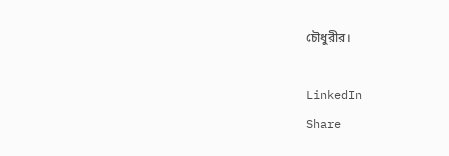চৌধুরীর।

LinkedIn
Share